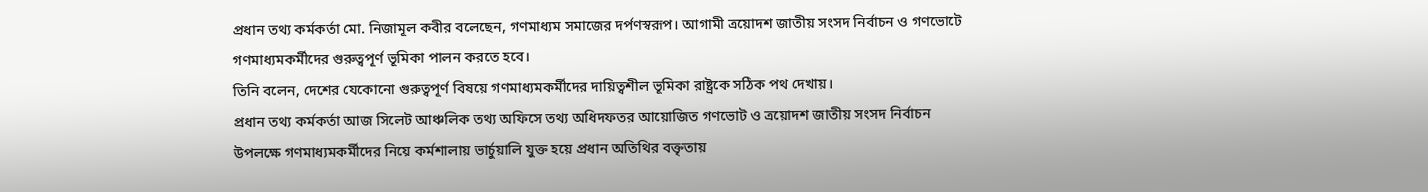প্রধান তথ্য কর্মকর্তা মো. নিজামূল কবীর বলেছেন, গণমাধ্যম সমাজের দর্পণস্বরূপ। আগামী ত্রয়োদশ জাতীয় সংসদ নির্বাচন ও গণভোটে গণমাধ্যমকর্মীদের গুরুত্বপূর্ণ ভূমিকা পালন করতে হবে।
তিনি বলেন, দেশের যেকোনো গুরুত্বপূর্ণ বিষয়ে গণমাধ্যমকর্মীদের দায়িত্বশীল ভূমিকা রাষ্ট্রকে সঠিক পথ দেখায়।
প্রধান তথ্য কর্মকর্তা আজ সিলেট আঞ্চলিক তথ্য অফিসে তথ্য অধিদফতর আয়োজিত গণভোট ও ত্রয়োদশ জাতীয় সংসদ নির্বাচন উপলক্ষে গণমাধ্যমকর্মীদের নিয়ে কর্মশালায় ভার্চুয়ালি যুক্ত হয়ে প্রধান অতিথির বক্তৃতায়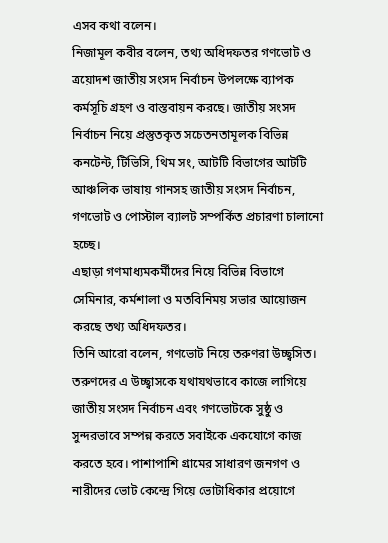এসব কথা বলেন।
নিজামূল কবীর বলেন, তথ্য অধিদফতর গণভোট ও ত্রয়োদশ জাতীয় সংসদ নির্বাচন উপলক্ষে ব্যাপক কর্মসূচি গ্রহণ ও বাস্তবায়ন করছে। জাতীয় সংসদ নির্বাচন নিয়ে প্রস্তুতকৃত সচেতনতামূলক বিভিন্ন কনটেন্ট, টিভিসি, থিম সং, আটটি বিভাগের আটটি আঞ্চলিক ভাষায় গানসহ জাতীয় সংসদ নির্বাচন, গণভোট ও পোস্টাল ব্যালট সম্পর্কিত প্রচারণা চালানো হচ্ছে।
এছাড়া গণমাধ্যমকর্মীদের নিয়ে বিভিন্ন বিভাগে সেমিনার, কর্মশালা ও মতবিনিময় সভার আয়োজন করছে তথ্য অধিদফতর।
তিনি আরো বলেন, গণভোট নিয়ে তরুণরা উচ্ছ্বসিত। তরুণদের এ উচ্ছ্বাসকে যথাযথভাবে কাজে লাগিয়ে জাতীয় সংসদ নির্বাচন এবং গণভোটকে সুষ্ঠু ও সুন্দরভাবে সম্পন্ন করতে সবাইকে একযোগে কাজ করতে হবে। পাশাপাশি গ্রামের সাধারণ জনগণ ও নারীদের ভোট কেন্দ্রে গিয়ে ভোটাধিকার প্রয়োগে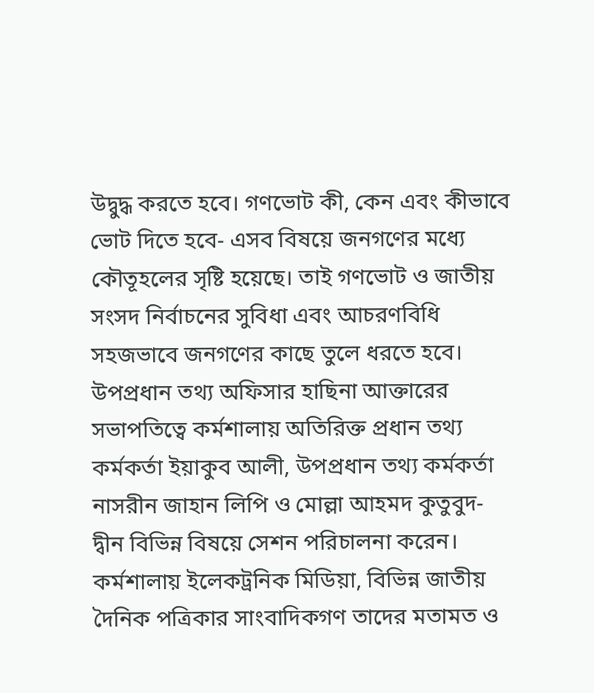উদ্বুদ্ধ করতে হবে। গণভোট কী, কেন এবং কীভাবে ভোট দিতে হবে- এসব বিষয়ে জনগণের মধ্যে কৌতূহলের সৃষ্টি হয়েছে। তাই গণভোট ও জাতীয় সংসদ নির্বাচনের সুবিধা এবং আচরণবিধি সহজভাবে জনগণের কাছে তুলে ধরতে হবে।
উপপ্রধান তথ্য অফিসার হাছিনা আক্তারের সভাপতিত্বে কর্মশালায় অতিরিক্ত প্রধান তথ্য কর্মকর্তা ইয়াকুব আলী, উপপ্রধান তথ্য কর্মকর্তা নাসরীন জাহান লিপি ও মোল্লা আহমদ কুতুবুদ- দ্বীন বিভিন্ন বিষয়ে সেশন পরিচালনা করেন।
কর্মশালায় ইলেকট্রনিক মিডিয়া, বিভিন্ন জাতীয় দৈনিক পত্রিকার সাংবাদিকগণ তাদের মতামত ও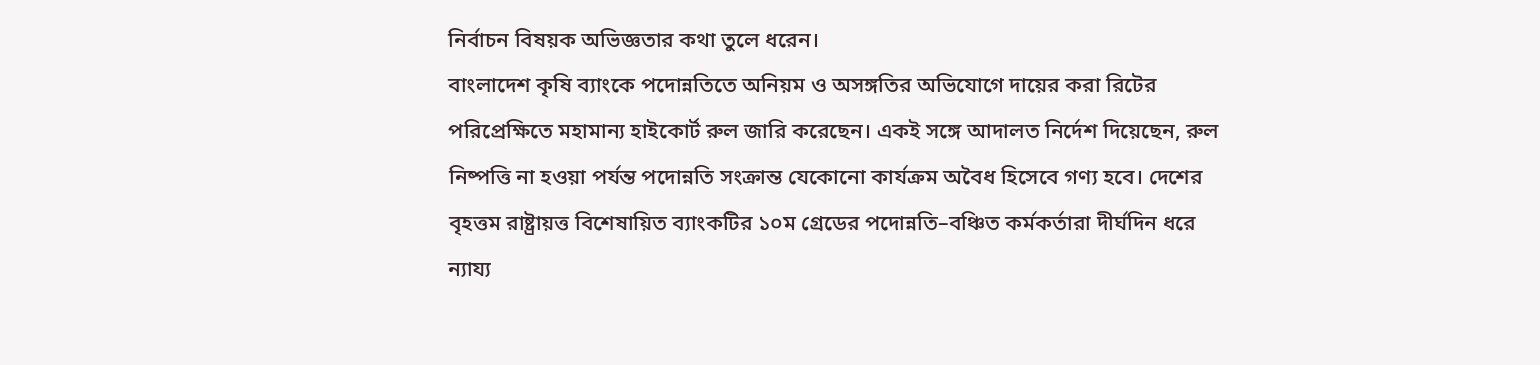নির্বাচন বিষয়ক অভিজ্ঞতার কথা তুলে ধরেন।
বাংলাদেশ কৃষি ব্যাংকে পদোন্নতিতে অনিয়ম ও অসঙ্গতির অভিযোগে দায়ের করা রিটের পরিপ্রেক্ষিতে মহামান্য হাইকোর্ট রুল জারি করেছেন। একই সঙ্গে আদালত নির্দেশ দিয়েছেন, রুল নিষ্পত্তি না হওয়া পর্যন্ত পদোন্নতি সংক্রান্ত যেকোনো কার্যক্রম অবৈধ হিসেবে গণ্য হবে। দেশের বৃহত্তম রাষ্ট্রায়ত্ত বিশেষায়িত ব্যাংকটির ১০ম গ্রেডের পদোন্নতি–বঞ্চিত কর্মকর্তারা দীর্ঘদিন ধরে ন্যায্য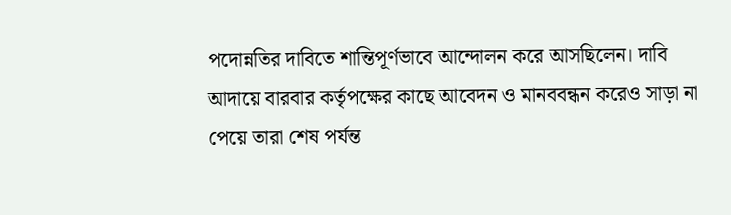পদোন্নতির দাবিতে শান্তিপূর্ণভাবে আন্দোলন করে আসছিলেন। দাবি আদায়ে বারবার কর্তৃপক্ষের কাছে আবেদন ও মানববন্ধন করেও সাড়া না পেয়ে তারা শেষ পর্যন্ত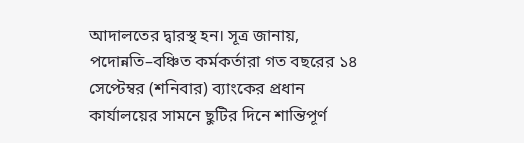আদালতের দ্বারস্থ হন। সূত্র জানায়, পদোন্নতি–বঞ্চিত কর্মকর্তারা গত বছরের ১৪ সেপ্টেম্বর (শনিবার) ব্যাংকের প্রধান কার্যালয়ের সামনে ছুটির দিনে শান্তিপূর্ণ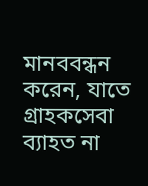মানববন্ধন করেন, যাতে গ্রাহকসেবা ব্যাহত না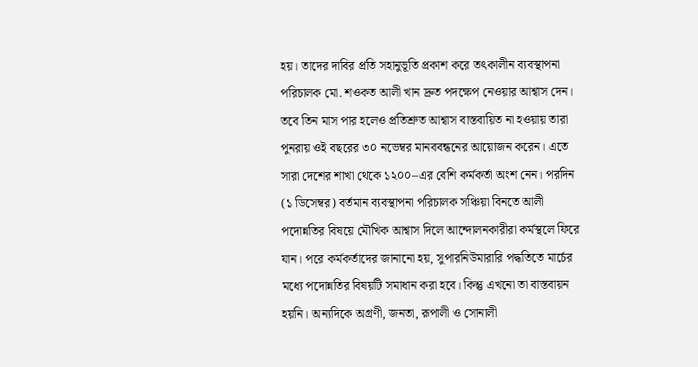হয়। তাদের দাবির প্রতি সহানুভূতি প্রকাশ করে তৎকালীন ব্যবস্থাপনা পরিচালক মো. শওকত আলী খান দ্রুত পদক্ষেপ নেওয়ার আশ্বাস দেন। তবে তিন মাস পার হলেও প্রতিশ্রুত আশ্বাস বাস্তবায়িত না হওয়ায় তারা পুনরায় ওই বছরের ৩০ নভেম্বর মানববন্ধনের আয়োজন করেন। এতে সারা দেশের শাখা থেকে ১২০০–এর বেশি কর্মকর্তা অংশ নেন। পরদিন (১ ডিসেম্বর) বর্তমান ব্যবস্থাপনা পরিচালক সঞ্চিয়া বিনতে আলী পদোন্নতির বিষয়ে মৌখিক আশ্বাস দিলে আন্দোলনকারীরা কর্মস্থলে ফিরে যান। পরে কর্মকর্তাদের জানানো হয়, সুপারনিউমারারি পদ্ধতিতে মার্চের মধ্যে পদোন্নতির বিষয়টি সমাধান করা হবে। কিন্তু এখনো তা বাস্তবায়ন হয়নি। অন্যদিকে অগ্রণী, জনতা, রূপালী ও সোনালী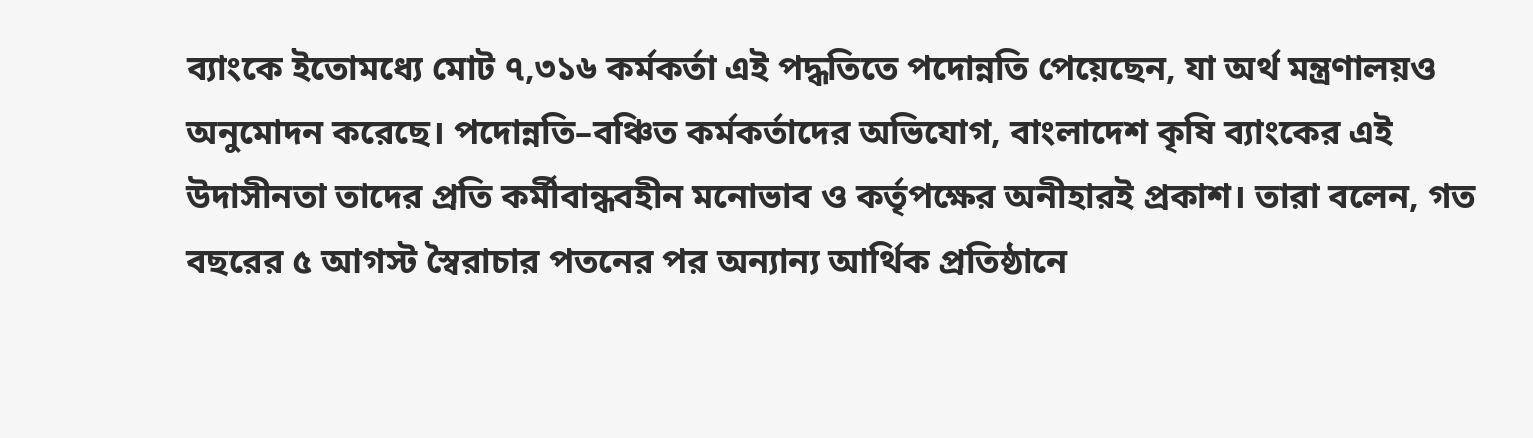ব্যাংকে ইতোমধ্যে মোট ৭,৩১৬ কর্মকর্তা এই পদ্ধতিতে পদোন্নতি পেয়েছেন, যা অর্থ মন্ত্রণালয়ও অনুমোদন করেছে। পদোন্নতি–বঞ্চিত কর্মকর্তাদের অভিযোগ, বাংলাদেশ কৃষি ব্যাংকের এই উদাসীনতা তাদের প্রতি কর্মীবান্ধবহীন মনোভাব ও কর্তৃপক্ষের অনীহারই প্রকাশ। তারা বলেন, গত বছরের ৫ আগস্ট স্বৈরাচার পতনের পর অন্যান্য আর্থিক প্রতিষ্ঠানে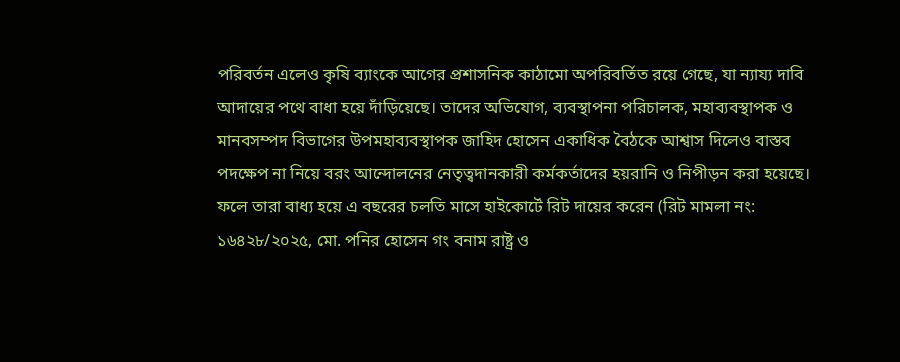পরিবর্তন এলেও কৃষি ব্যাংকে আগের প্রশাসনিক কাঠামো অপরিবর্তিত রয়ে গেছে, যা ন্যায্য দাবি আদায়ের পথে বাধা হয়ে দাঁড়িয়েছে। তাদের অভিযোগ, ব্যবস্থাপনা পরিচালক, মহাব্যবস্থাপক ও মানবসম্পদ বিভাগের উপমহাব্যবস্থাপক জাহিদ হোসেন একাধিক বৈঠকে আশ্বাস দিলেও বাস্তব পদক্ষেপ না নিয়ে বরং আন্দোলনের নেতৃত্বদানকারী কর্মকর্তাদের হয়রানি ও নিপীড়ন করা হয়েছে। ফলে তারা বাধ্য হয়ে এ বছরের চলতি মাসে হাইকোর্টে রিট দায়ের করেন (রিট মামলা নং: ১৬৪২৮/২০২৫, মো. পনির হোসেন গং বনাম রাষ্ট্র ও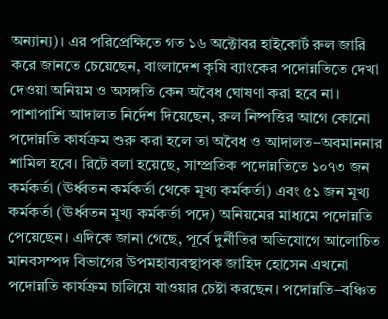অন্যান্য)। এর পরিপ্রেক্ষিতে গত ১৬ অক্টোবর হাইকোর্ট রুল জারি করে জানতে চেয়েছেন, বাংলাদেশ কৃষি ব্যাংকের পদোন্নতিতে দেখা দেওয়া অনিয়ম ও অসঙ্গতি কেন অবৈধ ঘোষণা করা হবে না। পাশাপাশি আদালত নির্দেশ দিয়েছেন, রুল নিষ্পত্তির আগে কোনো পদোন্নতি কার্যক্রম শুরু করা হলে তা অবৈধ ও আদালত–অবমাননার শামিল হবে। রিটে বলা হয়েছে, সাম্প্রতিক পদোন্নতিতে ১০৭৩ জন কর্মকর্তা (ঊর্ধ্বতন কর্মকর্তা থেকে মূখ্য কর্মকর্তা) এবং ৫১ জন মূখ্য কর্মকর্তা (ঊর্ধ্বতন মূখ্য কর্মকর্তা পদে) অনিয়মের মাধ্যমে পদোন্নতি পেয়েছেন। এদিকে জানা গেছে, পূর্বে দুর্নীতির অভিযোগে আলোচিত মানবসম্পদ বিভাগের উপমহাব্যবস্থাপক জাহিদ হোসেন এখনো পদোন্নতি কার্যক্রম চালিয়ে যাওয়ার চেষ্টা করছেন। পদোন্নতি–বঞ্চিত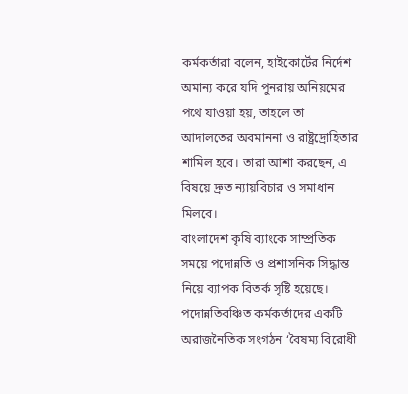কর্মকর্তারা বলেন, হাইকোর্টের নির্দেশ অমান্য করে যদি পুনরায় অনিয়মের পথে যাওয়া হয়, তাহলে তা আদালতের অবমাননা ও রাষ্ট্রদ্রোহিতার শামিল হবে। তারা আশা করছেন, এ বিষয়ে দ্রুত ন্যায়বিচার ও সমাধান মিলবে।
বাংলাদেশ কৃষি ব্যাংকে সাম্প্রতিক সময়ে পদোন্নতি ও প্রশাসনিক সিদ্ধান্ত নিয়ে ব্যাপক বিতর্ক সৃষ্টি হয়েছে। পদোন্নতিবঞ্চিত কর্মকর্তাদের একটি অরাজনৈতিক সংগঠন ‘বৈষম্য বিরোধী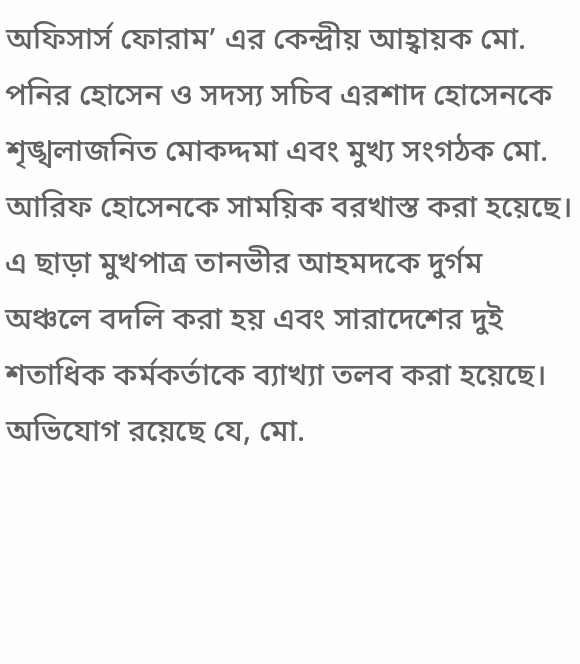অফিসার্স ফোরাম’ এর কেন্দ্রীয় আহ্বায়ক মো. পনির হোসেন ও সদস্য সচিব এরশাদ হোসেনকে শৃঙ্খলাজনিত মোকদ্দমা এবং মুখ্য সংগঠক মো. আরিফ হোসেনকে সাময়িক বরখাস্ত করা হয়েছে। এ ছাড়া মুখপাত্র তানভীর আহমদকে দুর্গম অঞ্চলে বদলি করা হয় এবং সারাদেশের দুই শতাধিক কর্মকর্তাকে ব্যাখ্যা তলব করা হয়েছে। অভিযোগ রয়েছে যে, মো.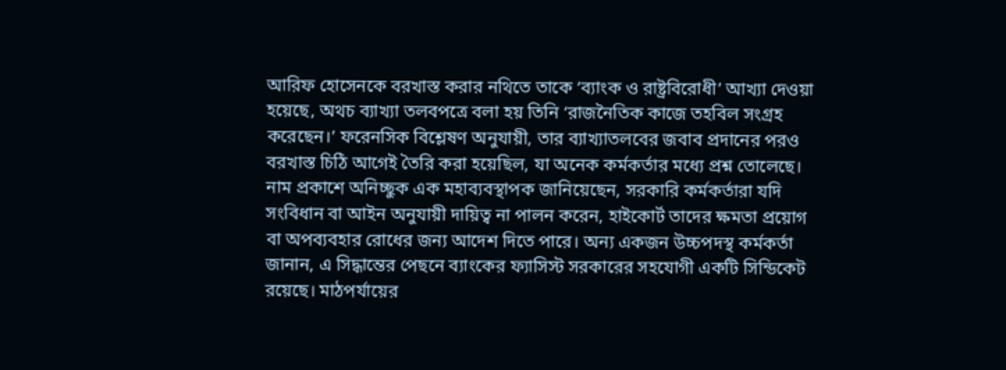আরিফ হোসেনকে বরখাস্ত করার নথিতে তাকে ‘ব্যাংক ও রাষ্ট্রবিরোধী’ আখ্যা দেওয়া হয়েছে, অথচ ব্যাখ্যা তলবপত্রে বলা হয় তিনি ‘রাজনৈতিক কাজে তহবিল সংগ্রহ করেছেন।’ ফরেনসিক বিশ্লেষণ অনুযায়ী, তার ব্যাখ্যাতলবের জবাব প্রদানের পরও বরখাস্ত চিঠি আগেই তৈরি করা হয়েছিল, যা অনেক কর্মকর্তার মধ্যে প্রশ্ন তোলেছে। নাম প্রকাশে অনিচ্ছুক এক মহাব্যবস্থাপক জানিয়েছেন, সরকারি কর্মকর্তারা যদি সংবিধান বা আইন অনুযায়ী দায়িত্ব না পালন করেন, হাইকোর্ট তাদের ক্ষমতা প্রয়োগ বা অপব্যবহার রোধের জন্য আদেশ দিতে পারে। অন্য একজন উচ্চপদস্থ কর্মকর্তা জানান, এ সিদ্ধান্তের পেছনে ব্যাংকের ফ্যাসিস্ট সরকারের সহযোগী একটি সিন্ডিকেট রয়েছে। মাঠপর্যায়ের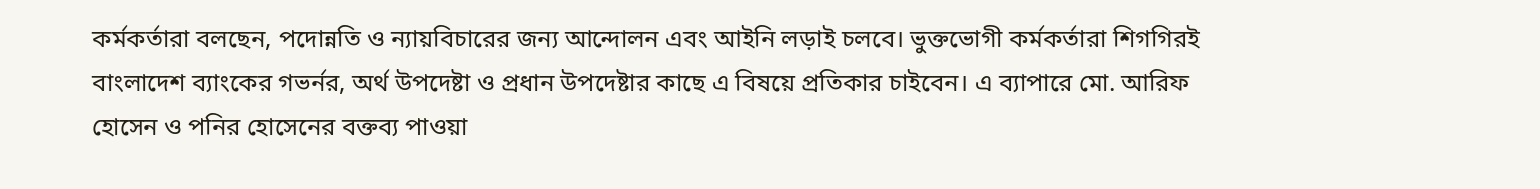কর্মকর্তারা বলছেন, পদোন্নতি ও ন্যায়বিচারের জন্য আন্দোলন এবং আইনি লড়াই চলবে। ভুক্তভোগী কর্মকর্তারা শিগগিরই বাংলাদেশ ব্যাংকের গভর্নর, অর্থ উপদেষ্টা ও প্রধান উপদেষ্টার কাছে এ বিষয়ে প্রতিকার চাইবেন। এ ব্যাপারে মো. আরিফ হোসেন ও পনির হোসেনের বক্তব্য পাওয়া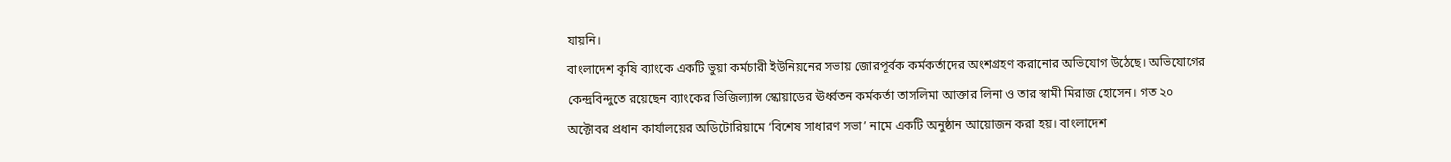যায়নি।
বাংলাদেশ কৃষি ব্যাংকে একটি ভুয়া কর্মচারী ইউনিয়নের সভায় জোরপূর্বক কর্মকর্তাদের অংশগ্রহণ করানোর অভিযোগ উঠেছে। অভিযোগের কেন্দ্রবিন্দুতে রয়েছেন ব্যাংকের ভিজিল্যান্স স্কোয়াডের ঊর্ধ্বতন কর্মকর্তা তাসলিমা আক্তার লিনা ও তার স্বামী মিরাজ হোসেন। গত ২০ অক্টোবর প্রধান কার্যালয়ের অডিটোরিয়ামে ‘বিশেষ সাধারণ সভা’ নামে একটি অনুষ্ঠান আয়োজন করা হয়। বাংলাদেশ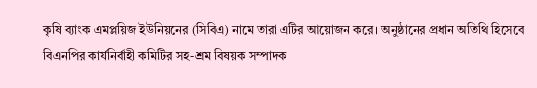কৃষি ব্যাংক এমপ্লয়িজ ইউনিয়নের (সিবিএ) নামে তারা এটির আয়োজন করে। অনুষ্ঠানের প্রধান অতিথি হিসেবে বিএনপির কার্যনির্বাহী কমিটির সহ-শ্রম বিষয়ক সম্পাদক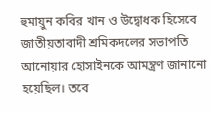হুমায়ুন কবির খান ও উদ্বোধক হিসেবে জাতীয়তাবাদী শ্রমিকদলের সভাপতি আনোয়ার হোসাইনকে আমন্ত্রণ জানানো হয়েছিল। তবে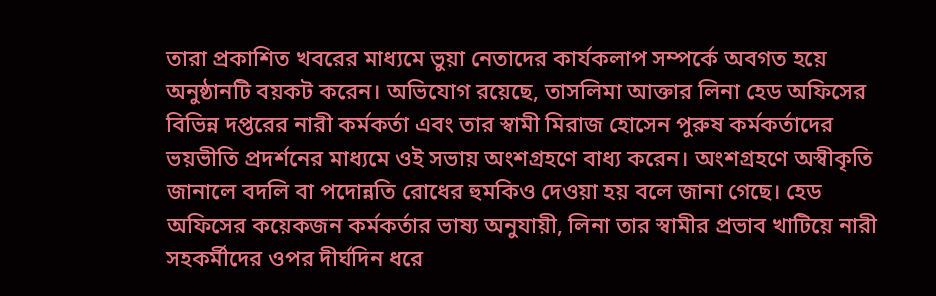তারা প্রকাশিত খবরের মাধ্যমে ভুয়া নেতাদের কার্যকলাপ সম্পর্কে অবগত হয়ে অনুষ্ঠানটি বয়কট করেন। অভিযোগ রয়েছে, তাসলিমা আক্তার লিনা হেড অফিসের বিভিন্ন দপ্তরের নারী কর্মকর্তা এবং তার স্বামী মিরাজ হোসেন পুরুষ কর্মকর্তাদের ভয়ভীতি প্রদর্শনের মাধ্যমে ওই সভায় অংশগ্রহণে বাধ্য করেন। অংশগ্রহণে অস্বীকৃতি জানালে বদলি বা পদোন্নতি রোধের হুমকিও দেওয়া হয় বলে জানা গেছে। হেড অফিসের কয়েকজন কর্মকর্তার ভাষ্য অনুযায়ী, লিনা তার স্বামীর প্রভাব খাটিয়ে নারী সহকর্মীদের ওপর দীর্ঘদিন ধরে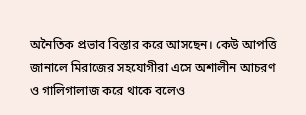অনৈতিক প্রভাব বিস্তার করে আসছেন। কেউ আপত্তি জানালে মিরাজের সহযোগীরা এসে অশালীন আচরণ ও গালিগালাজ করে থাকে বলেও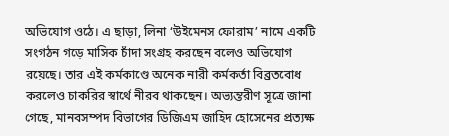অভিযোগ ওঠে। এ ছাড়া, লিনা ‘উইমেনস ফোরাম’ নামে একটি সংগঠন গড়ে মাসিক চাঁদা সংগ্রহ করছেন বলেও অভিযোগ রয়েছে। তার এই কর্মকাণ্ডে অনেক নারী কর্মকর্তা বিব্রতবোধ করলেও চাকরির স্বার্থে নীরব থাকছেন। অভ্যন্তরীণ সূত্রে জানা গেছে, মানবসম্পদ বিভাগের ডিজিএম জাহিদ হোসেনের প্রত্যক্ষ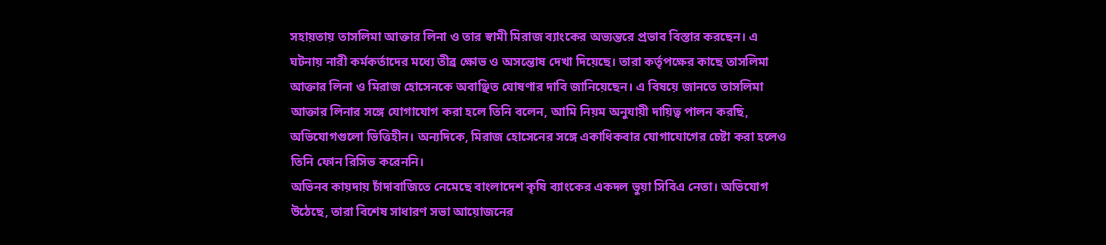সহায়তায় তাসলিমা আক্তার লিনা ও তার স্বামী মিরাজ ব্যাংকের অভ্যন্তরে প্রভাব বিস্তার করছেন। এ ঘটনায় নারী কর্মকর্তাদের মধ্যে তীব্র ক্ষোভ ও অসন্তোষ দেখা দিয়েছে। তারা কর্তৃপক্ষের কাছে তাসলিমা আক্তার লিনা ও মিরাজ হোসেনকে অবাঞ্ছিত ঘোষণার দাবি জানিয়েছেন। এ বিষয়ে জানতে তাসলিমা আক্তার লিনার সঙ্গে যোগাযোগ করা হলে তিনি বলেন, আমি নিয়ম অনুযায়ী দায়িত্ব পালন করছি, অভিযোগগুলো ভিত্তিহীন। অন্যদিকে, মিরাজ হোসেনের সঙ্গে একাধিকবার যোগাযোগের চেষ্টা করা হলেও তিনি ফোন রিসিভ করেননি।
অভিনব কায়দায় চাঁদাবাজিতে নেমেছে বাংলাদেশ কৃষি ব্যাংকের একদল ভুয়া সিবিএ নেতা। অভিযোগ উঠেছে, তারা বিশেষ সাধারণ সভা আয়োজনের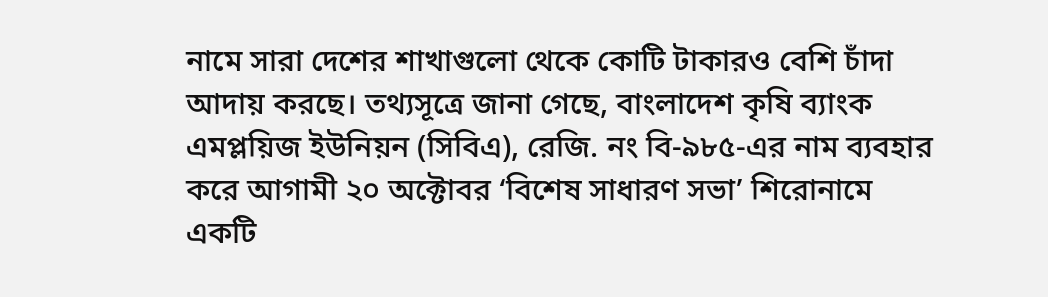নামে সারা দেশের শাখাগুলো থেকে কোটি টাকারও বেশি চাঁদা আদায় করছে। তথ্যসূত্রে জানা গেছে, বাংলাদেশ কৃষি ব্যাংক এমপ্লয়িজ ইউনিয়ন (সিবিএ), রেজি. নং বি-৯৮৫-এর নাম ব্যবহার করে আগামী ২০ অক্টোবর ‘বিশেষ সাধারণ সভা’ শিরোনামে একটি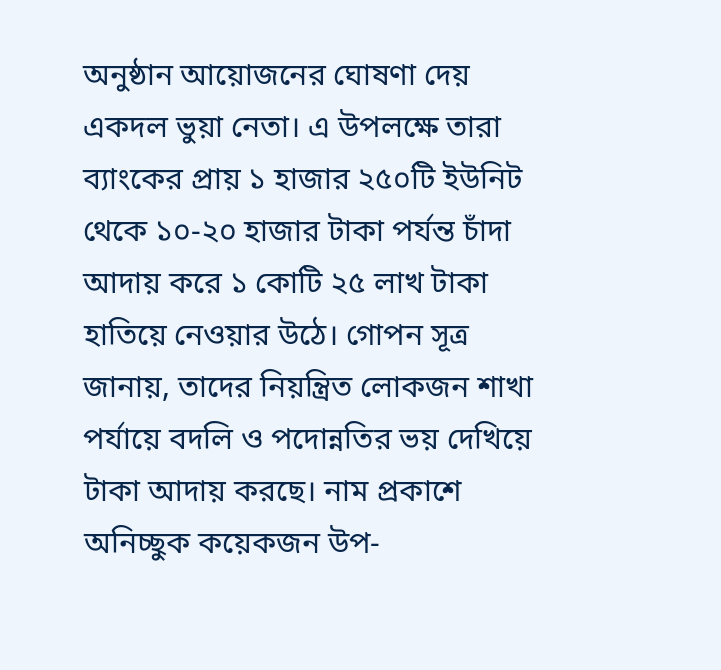অনুষ্ঠান আয়োজনের ঘোষণা দেয় একদল ভুয়া নেতা। এ উপলক্ষে তারা ব্যাংকের প্রায় ১ হাজার ২৫০টি ইউনিট থেকে ১০-২০ হাজার টাকা পর্যন্ত চাঁদা আদায় করে ১ কোটি ২৫ লাখ টাকা হাতিয়ে নেওয়ার উঠে। গোপন সূত্র জানায়, তাদের নিয়ন্ত্রিত লোকজন শাখা পর্যায়ে বদলি ও পদোন্নতির ভয় দেখিয়ে টাকা আদায় করছে। নাম প্রকাশে অনিচ্ছুক কয়েকজন উপ-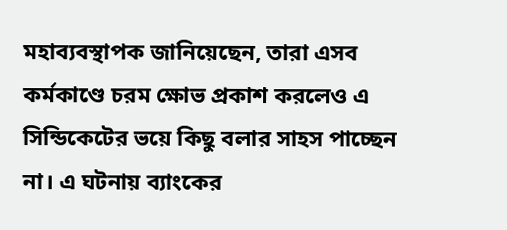মহাব্যবস্থাপক জানিয়েছেন, তারা এসব কর্মকাণ্ডে চরম ক্ষোভ প্রকাশ করলেও এ সিন্ডিকেটের ভয়ে কিছু বলার সাহস পাচ্ছেন না। এ ঘটনায় ব্যাংকের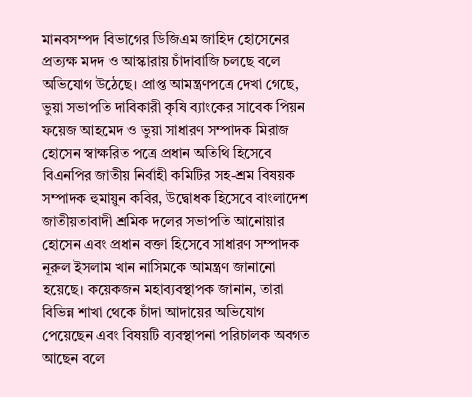মানবসম্পদ বিভাগের ডিজিএম জাহিদ হোসেনের প্রত্যক্ষ মদদ ও আস্কারায় চাঁদাবাজি চলছে বলে অভিযোগ উঠেছে। প্রাপ্ত আমন্ত্রণপত্রে দেখা গেছে, ভুয়া সভাপতি দাবিকারী কৃষি ব্যাংকের সাবেক পিয়ন ফয়েজ আহমেদ ও ভুয়া সাধারণ সম্পাদক মিরাজ হোসেন স্বাক্ষরিত পত্রে প্রধান অতিথি হিসেবে বিএনপির জাতীয় নির্বাহী কমিটির সহ-শ্রম বিষয়ক সম্পাদক হুমায়ুন কবির, উদ্বোধক হিসেবে বাংলাদেশ জাতীয়তাবাদী শ্রমিক দলের সভাপতি আনোয়ার হোসেন এবং প্রধান বক্তা হিসেবে সাধারণ সম্পাদক নূরুল ইসলাম খান নাসিমকে আমন্ত্রণ জানানো হয়েছে। কয়েকজন মহাব্যবস্থাপক জানান, তারা বিভিন্ন শাখা থেকে চাঁদা আদায়ের অভিযোগ পেয়েছেন এবং বিষয়টি ব্যবস্থাপনা পরিচালক অবগত আছেন বলে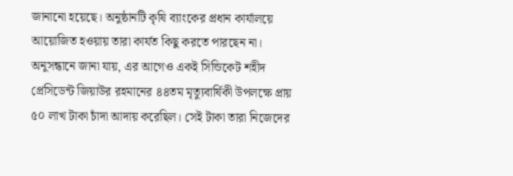জানানো হয়েছে। অনুষ্ঠানটি কৃষি ব্যাংকের প্রধান কার্যালয়ে আয়োজিত হওয়ায় তারা কার্যত কিছু করতে পারছেন না। অনুসন্ধানে জানা যায়, এর আগেও একই সিন্ডিকেট শহীদ প্রেসিডেন্ট জিয়াউর রহমানের ৪৪তম মৃত্যুবার্ষিকী উপলক্ষে প্রায় ৫০ লাখ টাকা চাঁদা আদায় করেছিল। সেই টাকা তারা নিজেদের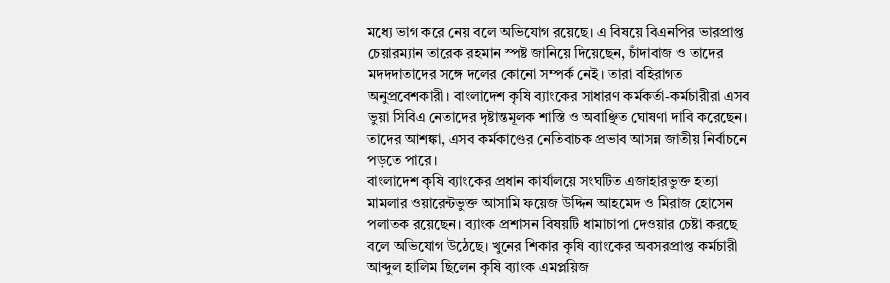মধ্যে ভাগ করে নেয় বলে অভিযোগ রয়েছে। এ বিষয়ে বিএনপির ভারপ্রাপ্ত চেয়ারম্যান তারেক রহমান স্পষ্ট জানিয়ে দিয়েছেন, চাঁদাবাজ ও তাদের মদদদাতাদের সঙ্গে দলের কোনো সম্পর্ক নেই। তারা বহিরাগত অনুপ্রবেশকারী। বাংলাদেশ কৃষি ব্যাংকের সাধারণ কর্মকর্তা-কর্মচারীরা এসব ভুয়া সিবিএ নেতাদের দৃষ্টান্তমূলক শাস্তি ও অবাঞ্ছিত ঘোষণা দাবি করেছেন। তাদের আশঙ্কা, এসব কর্মকাণ্ডের নেতিবাচক প্রভাব আসন্ন জাতীয় নির্বাচনে পড়তে পারে।
বাংলাদেশ কৃষি ব্যাংকের প্রধান কার্যালয়ে সংঘটিত এজাহারভুক্ত হত্যা মামলার ওয়ারেন্টভুক্ত আসামি ফয়েজ উদ্দিন আহমেদ ও মিরাজ হোসেন পলাতক রয়েছেন। ব্যাংক প্রশাসন বিষয়টি ধামাচাপা দেওয়ার চেষ্টা করছে বলে অভিযোগ উঠেছে। খুনের শিকার কৃষি ব্যাংকের অবসরপ্রাপ্ত কর্মচারী আব্দুল হালিম ছিলেন কৃষি ব্যাংক এমপ্লয়িজ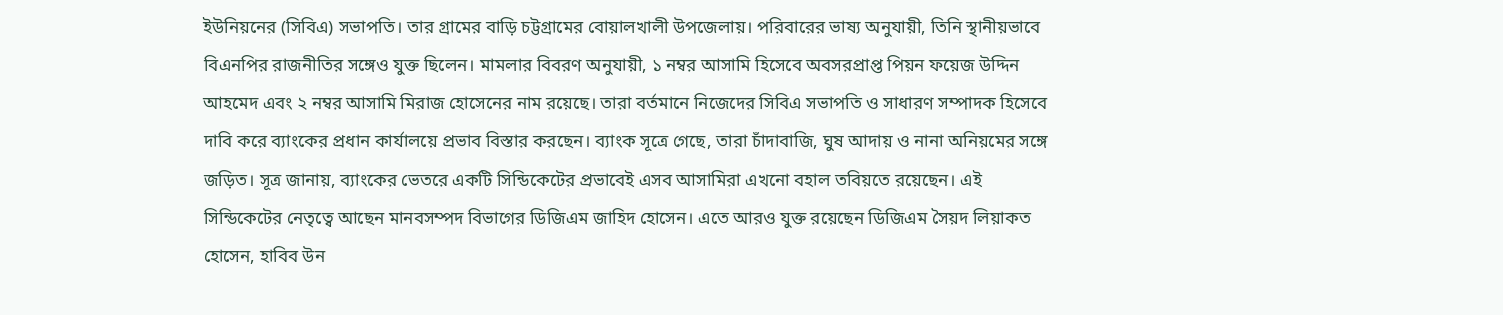ইউনিয়নের (সিবিএ) সভাপতি। তার গ্রামের বাড়ি চট্টগ্রামের বোয়ালখালী উপজেলায়। পরিবারের ভাষ্য অনুযায়ী, তিনি স্থানীয়ভাবে বিএনপির রাজনীতির সঙ্গেও যুক্ত ছিলেন। মামলার বিবরণ অনুযায়ী, ১ নম্বর আসামি হিসেবে অবসরপ্রাপ্ত পিয়ন ফয়েজ উদ্দিন আহমেদ এবং ২ নম্বর আসামি মিরাজ হোসেনের নাম রয়েছে। তারা বর্তমানে নিজেদের সিবিএ সভাপতি ও সাধারণ সম্পাদক হিসেবে দাবি করে ব্যাংকের প্রধান কার্যালয়ে প্রভাব বিস্তার করছেন। ব্যাংক সূত্রে গেছে, তারা চাঁদাবাজি, ঘুষ আদায় ও নানা অনিয়মের সঙ্গে জড়িত। সূত্র জানায়, ব্যাংকের ভেতরে একটি সিন্ডিকেটের প্রভাবেই এসব আসামিরা এখনো বহাল তবিয়তে রয়েছেন। এই সিন্ডিকেটের নেতৃত্বে আছেন মানবসম্পদ বিভাগের ডিজিএম জাহিদ হোসেন। এতে আরও যুক্ত রয়েছেন ডিজিএম সৈয়দ লিয়াকত হোসেন, হাবিব উন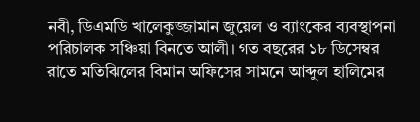নবী, ডিএমডি খালেকুজ্জামান জুয়েল ও ব্যাংকের ব্যবস্থাপনা পরিচালক সঞ্চিয়া বিনতে আলী। গত বছরের ১৮ ডিসেম্বর রাতে মতিঝিলের বিমান অফিসের সামনে আব্দুল হালিমের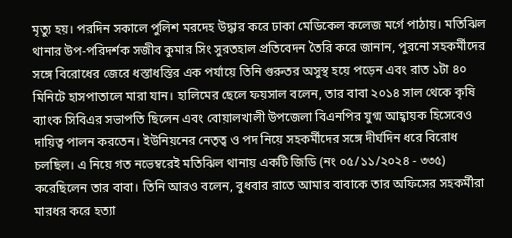মৃত্যু হয়। পরদিন সকালে পুলিশ মরদেহ উদ্ধার করে ঢাকা মেডিকেল কলেজ মর্গে পাঠায়। মতিঝিল থানার উপ-পরিদর্শক সজীব কুমার সিং সুরতহাল প্রতিবেদন তৈরি করে জানান, পুরনো সহকর্মীদের সঙ্গে বিরোধের জেরে ধস্তাধস্তির এক পর্যায়ে তিনি গুরুতর অসুস্থ হয়ে পড়েন এবং রাত ১টা ৪০ মিনিটে হাসপাতালে মারা যান। হালিমের ছেলে ফয়সাল বলেন, তার বাবা ২০১৪ সাল থেকে কৃষি ব্যাংক সিবিএর সভাপতি ছিলেন এবং বোয়ালখালী উপজেলা বিএনপির যুগ্ম আহ্বায়ক হিসেবেও দায়িত্ব পালন করতেন। ইউনিয়নের নেতৃত্ব ও পদ নিয়ে সহকর্মীদের সঙ্গে দীর্ঘদিন ধরে বিরোধ চলছিল। এ নিয়ে গত নভেম্বরেই মতিঝিল থানায় একটি জিডি (নং ০৫/১১/২০২৪ - ৩৩৫) করেছিলেন তার বাবা। তিনি আরও বলেন, বুধবার রাতে আমার বাবাকে তার অফিসের সহকর্মীরা মারধর করে হত্যা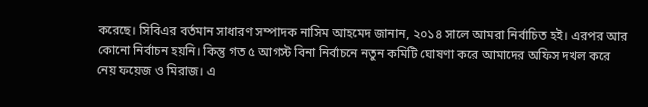করেছে। সিবিএর বর্তমান সাধারণ সম্পাদক নাসিম আহমেদ জানান, ২০১৪ সালে আমরা নির্বাচিত হই। এরপর আর কোনো নির্বাচন হয়নি। কিন্তু গত ৫ আগস্ট বিনা নির্বাচনে নতুন কমিটি ঘোষণা করে আমাদের অফিস দখল করে নেয় ফয়েজ ও মিরাজ। এ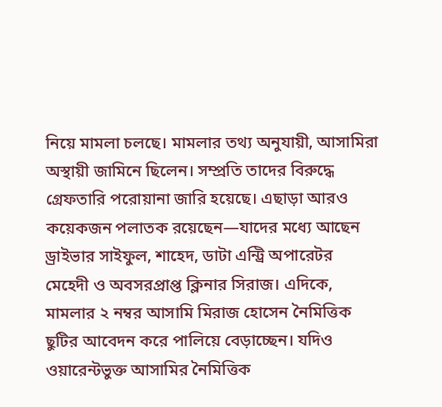নিয়ে মামলা চলছে। মামলার তথ্য অনুযায়ী, আসামিরা অস্থায়ী জামিনে ছিলেন। সম্প্রতি তাদের বিরুদ্ধে গ্রেফতারি পরোয়ানা জারি হয়েছে। এছাড়া আরও কয়েকজন পলাতক রয়েছেন—যাদের মধ্যে আছেন ড্রাইভার সাইফুল, শাহেদ, ডাটা এন্ট্রি অপারেটর মেহেদী ও অবসরপ্রাপ্ত ক্লিনার সিরাজ। এদিকে, মামলার ২ নম্বর আসামি মিরাজ হোসেন নৈমিত্তিক ছুটির আবেদন করে পালিয়ে বেড়াচ্ছেন। যদিও ওয়ারেন্টভুক্ত আসামির নৈমিত্তিক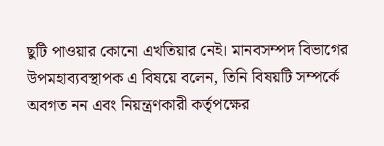ছুটি পাওয়ার কোনো এখতিয়ার নেই। মানবসম্পদ বিভাগের উপমহাব্যবস্থাপক এ বিষয়ে বলেন, তিনি বিষয়টি সম্পর্কে অবগত নন এবং নিয়ন্ত্রণকারী কর্তৃপক্ষের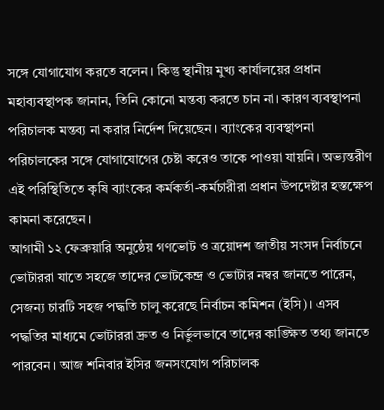সঙ্গে যোগাযোগ করতে বলেন। কিন্তু স্থানীয় মুখ্য কার্যালয়ের প্রধান মহাব্যবস্থাপক জানান, তিনি কোনো মন্তব্য করতে চান না। কারণ ব্যবস্থাপনা পরিচালক মন্তব্য না করার নির্দেশ দিয়েছেন। ব্যাংকের ব্যবস্থাপনা পরিচালকের সঙ্গে যোগাযোগের চেষ্টা করেও তাকে পাওয়া যায়নি। অভ্যন্তরীণ এই পরিস্থিতিতে কৃষি ব্যাংকের কর্মকর্তা-কর্মচারীরা প্রধান উপদেষ্টার হস্তক্ষেপ কামনা করেছেন।
আগামী ১২ ফেব্রুয়ারি অনুষ্ঠেয় গণভোট ও ত্রয়োদশ জাতীয় সংসদ নির্বাচনে ভোটাররা যাতে সহজে তাদের ভোটকেন্দ্র ও ভোটার নম্বর জানতে পারেন, সেজন্য চারটি সহজ পদ্ধতি চালু করেছে নির্বাচন কমিশন (ইসি)। এসব পদ্ধতির মাধ্যমে ভোটাররা দ্রুত ও নির্ভুলভাবে তাদের কাঙ্ক্ষিত তথ্য জানতে পারবেন। আজ শনিবার ইসির জনসংযোগ পরিচালক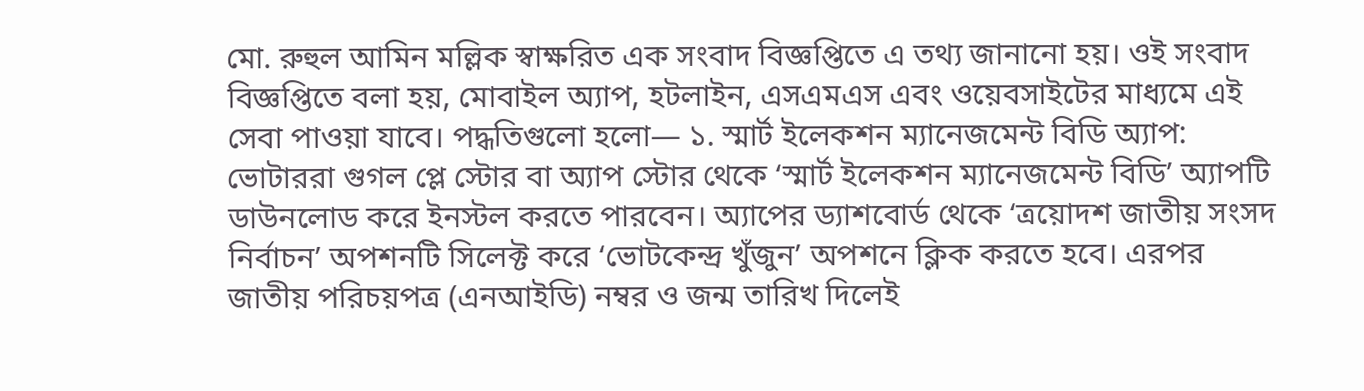মো. রুহুল আমিন মল্লিক স্বাক্ষরিত এক সংবাদ বিজ্ঞপ্তিতে এ তথ্য জানানো হয়। ওই সংবাদ বিজ্ঞপ্তিতে বলা হয়, মোবাইল অ্যাপ, হটলাইন, এসএমএস এবং ওয়েবসাইটের মাধ্যমে এই সেবা পাওয়া যাবে। পদ্ধতিগুলো হলো— ১. স্মার্ট ইলেকশন ম্যানেজমেন্ট বিডি অ্যাপ: ভোটাররা গুগল প্লে স্টোর বা অ্যাপ স্টোর থেকে ‘স্মার্ট ইলেকশন ম্যানেজমেন্ট বিডি’ অ্যাপটি ডাউনলোড করে ইনস্টল করতে পারবেন। অ্যাপের ড্যাশবোর্ড থেকে ‘ত্রয়োদশ জাতীয় সংসদ নির্বাচন’ অপশনটি সিলেক্ট করে ‘ভোটকেন্দ্র খুঁজুন’ অপশনে ক্লিক করতে হবে। এরপর জাতীয় পরিচয়পত্র (এনআইডি) নম্বর ও জন্ম তারিখ দিলেই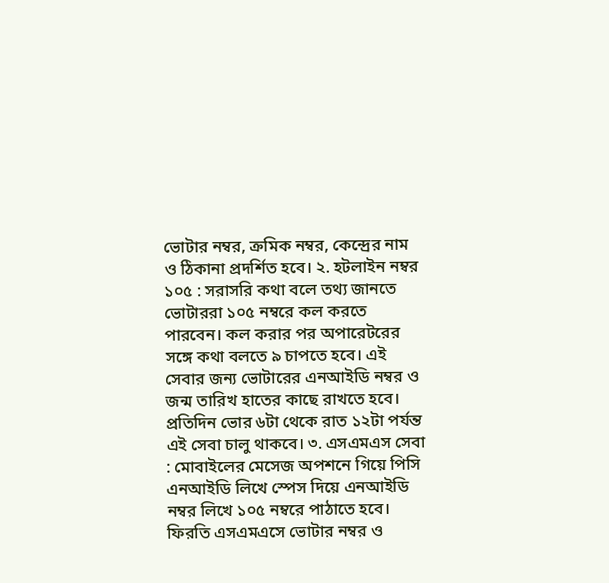ভোটার নম্বর, ক্রমিক নম্বর, কেন্দ্রের নাম ও ঠিকানা প্রদর্শিত হবে। ২. হটলাইন নম্বর ১০৫ : সরাসরি কথা বলে তথ্য জানতে ভোটাররা ১০৫ নম্বরে কল করতে পারবেন। কল করার পর অপারেটরের সঙ্গে কথা বলতে ৯ চাপতে হবে। এই সেবার জন্য ভোটারের এনআইডি নম্বর ও জন্ম তারিখ হাতের কাছে রাখতে হবে। প্রতিদিন ভোর ৬টা থেকে রাত ১২টা পর্যন্ত এই সেবা চালু থাকবে। ৩. এসএমএস সেবা : মোবাইলের মেসেজ অপশনে গিয়ে পিসি এনআইডি লিখে স্পেস দিয়ে এনআইডি নম্বর লিখে ১০৫ নম্বরে পাঠাতে হবে। ফিরতি এসএমএসে ভোটার নম্বর ও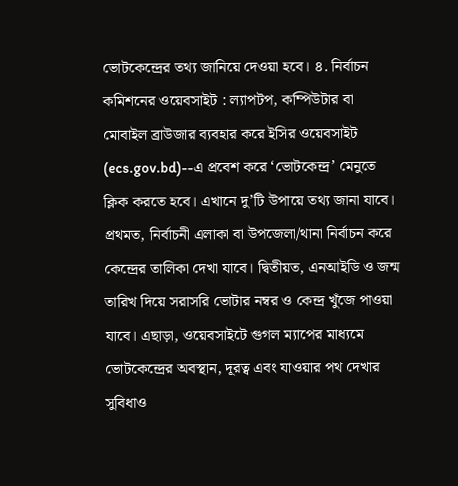ভোটকেন্দ্রের তথ্য জানিয়ে দেওয়া হবে। ৪. নির্বাচন কমিশনের ওয়েবসাইট : ল্যাপটপ, কম্পিউটার বা মোবাইল ব্রাউজার ব্যবহার করে ইসির ওয়েবসাইট (ecs.gov.bd)--এ প্রবেশ করে ‘ভোটকেন্দ্র’ মেনুতে ক্লিক করতে হবে। এখানে দু’টি উপায়ে তথ্য জানা যাবে। প্রথমত, নির্বাচনী এলাকা বা উপজেলা/থানা নির্বাচন করে কেন্দ্রের তালিকা দেখা যাবে। দ্বিতীয়ত, এনআইডি ও জন্ম তারিখ দিয়ে সরাসরি ভোটার নম্বর ও কেন্দ্র খুঁজে পাওয়া যাবে। এছাড়া, ওয়েবসাইটে গুগল ম্যাপের মাধ্যমে ভোটকেন্দ্রের অবস্থান, দূরত্ব এবং যাওয়ার পথ দেখার সুবিধাও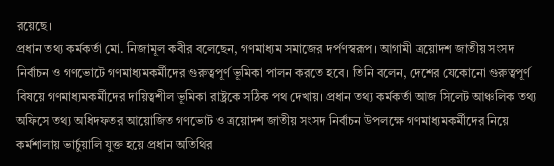রয়েছে।
প্রধান তথ্য কর্মকর্তা মো. নিজামূল কবীর বলেছেন, গণমাধ্যম সমাজের দর্পণস্বরূপ। আগামী ত্রয়োদশ জাতীয় সংসদ নির্বাচন ও গণভোটে গণমাধ্যমকর্মীদের গুরুত্বপূর্ণ ভূমিকা পালন করতে হবে। তিনি বলেন, দেশের যেকোনো গুরুত্বপূর্ণ বিষয়ে গণমাধ্যমকর্মীদের দায়িত্বশীল ভূমিকা রাষ্ট্রকে সঠিক পথ দেখায়। প্রধান তথ্য কর্মকর্তা আজ সিলেট আঞ্চলিক তথ্য অফিসে তথ্য অধিদফতর আয়োজিত গণভোট ও ত্রয়োদশ জাতীয় সংসদ নির্বাচন উপলক্ষে গণমাধ্যমকর্মীদের নিয়ে কর্মশালায় ভার্চুয়ালি যুক্ত হয়ে প্রধান অতিথির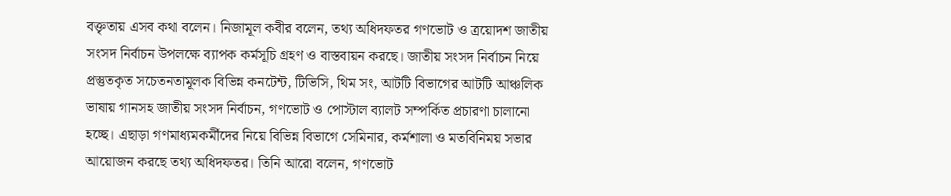বক্তৃতায় এসব কথা বলেন। নিজামূল কবীর বলেন, তথ্য অধিদফতর গণভোট ও ত্রয়োদশ জাতীয় সংসদ নির্বাচন উপলক্ষে ব্যাপক কর্মসূচি গ্রহণ ও বাস্তবায়ন করছে। জাতীয় সংসদ নির্বাচন নিয়ে প্রস্তুতকৃত সচেতনতামূলক বিভিন্ন কনটেন্ট, টিভিসি, থিম সং, আটটি বিভাগের আটটি আঞ্চলিক ভাষায় গানসহ জাতীয় সংসদ নির্বাচন, গণভোট ও পোস্টাল ব্যালট সম্পর্কিত প্রচারণা চালানো হচ্ছে। এছাড়া গণমাধ্যমকর্মীদের নিয়ে বিভিন্ন বিভাগে সেমিনার, কর্মশালা ও মতবিনিময় সভার আয়োজন করছে তথ্য অধিদফতর। তিনি আরো বলেন, গণভোট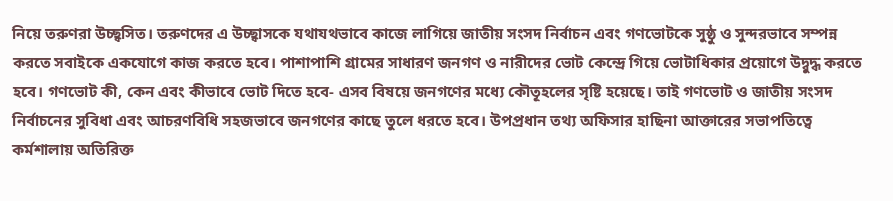নিয়ে তরুণরা উচ্ছ্বসিত। তরুণদের এ উচ্ছ্বাসকে যথাযথভাবে কাজে লাগিয়ে জাতীয় সংসদ নির্বাচন এবং গণভোটকে সুষ্ঠু ও সুন্দরভাবে সম্পন্ন করতে সবাইকে একযোগে কাজ করতে হবে। পাশাপাশি গ্রামের সাধারণ জনগণ ও নারীদের ভোট কেন্দ্রে গিয়ে ভোটাধিকার প্রয়োগে উদ্বুদ্ধ করতে হবে। গণভোট কী, কেন এবং কীভাবে ভোট দিতে হবে- এসব বিষয়ে জনগণের মধ্যে কৌতূহলের সৃষ্টি হয়েছে। তাই গণভোট ও জাতীয় সংসদ নির্বাচনের সুবিধা এবং আচরণবিধি সহজভাবে জনগণের কাছে তুলে ধরতে হবে। উপপ্রধান তথ্য অফিসার হাছিনা আক্তারের সভাপতিত্বে কর্মশালায় অতিরিক্ত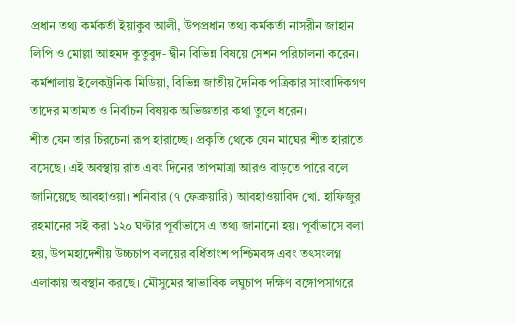প্রধান তথ্য কর্মকর্তা ইয়াকুব আলী, উপপ্রধান তথ্য কর্মকর্তা নাসরীন জাহান লিপি ও মোল্লা আহমদ কুতুবুদ- দ্বীন বিভিন্ন বিষয়ে সেশন পরিচালনা করেন। কর্মশালায় ইলেকট্রনিক মিডিয়া, বিভিন্ন জাতীয় দৈনিক পত্রিকার সাংবাদিকগণ তাদের মতামত ও নির্বাচন বিষয়ক অভিজ্ঞতার কথা তুলে ধরেন।
শীত যেন তার চিরচেনা রূপ হারাচ্ছে। প্রকৃতি থেকে যেন মাঘের শীত হারাতে বসেছে। এই অবস্থায় রাত এবং দিনের তাপমাত্রা আরও বাড়তে পারে বলে জানিয়েছে আবহাওয়া। শনিবার (৭ ফেব্রুয়ারি) আবহাওয়াবিদ খো. হাফিজুর রহমানের সই করা ১২০ ঘণ্টার পূর্বাভাসে এ তথ্য জানানো হয়। পূর্বাভাসে বলা হয়, উপমহাদেশীয় উচ্চচাপ বলয়ের বর্ধিতাংশ পশ্চিমবঙ্গ এবং তৎসংলগ্ন এলাকায় অবস্থান করছে। মৌসুমের স্বাভাবিক লঘুচাপ দক্ষিণ বঙ্গোপসাগরে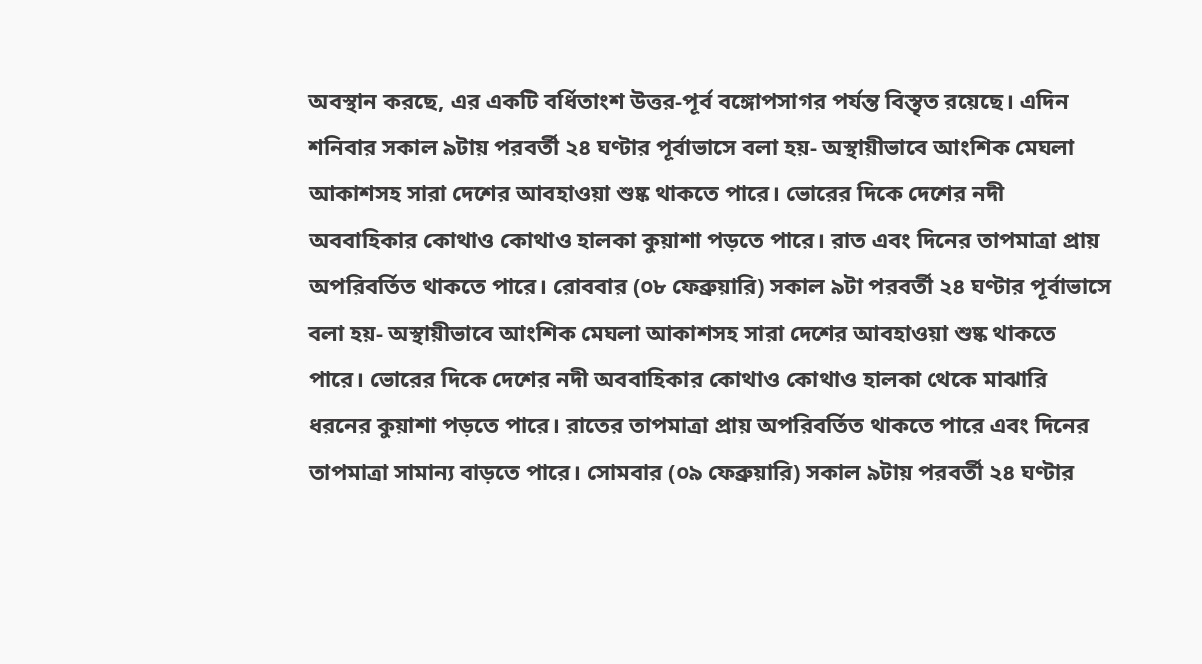অবস্থান করছে, এর একটি বর্ধিতাংশ উত্তর-পূর্ব বঙ্গোপসাগর পর্যন্ত বিস্তৃত রয়েছে। এদিন শনিবার সকাল ৯টায় পরবর্তী ২৪ ঘণ্টার পূর্বাভাসে বলা হয়- অস্থায়ীভাবে আংশিক মেঘলা আকাশসহ সারা দেশের আবহাওয়া শুষ্ক থাকতে পারে। ভোরের দিকে দেশের নদী অববাহিকার কোথাও কোথাও হালকা কুয়াশা পড়তে পারে। রাত এবং দিনের তাপমাত্রা প্রায় অপরিবর্তিত থাকতে পারে। রোববার (০৮ ফেব্রুয়ারি) সকাল ৯টা পরবর্তী ২৪ ঘণ্টার পূর্বাভাসে বলা হয়- অস্থায়ীভাবে আংশিক মেঘলা আকাশসহ সারা দেশের আবহাওয়া শুষ্ক থাকতে পারে। ভোরের দিকে দেশের নদী অববাহিকার কোথাও কোথাও হালকা থেকে মাঝারি ধরনের কুয়াশা পড়তে পারে। রাতের তাপমাত্রা প্রায় অপরিবর্তিত থাকতে পারে এবং দিনের তাপমাত্রা সামান্য বাড়তে পারে। সোমবার (০৯ ফেব্রুয়ারি) সকাল ৯টায় পরবর্তী ২৪ ঘণ্টার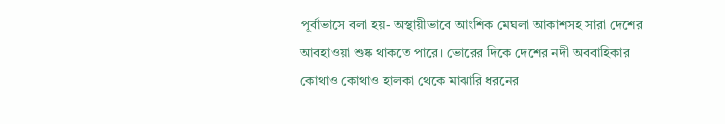পূর্বাভাসে বলা হয়- অস্থায়ীভাবে আংশিক মেঘলা আকাশসহ সারা দেশের আবহাওয়া শুষ্ক থাকতে পারে। ভোরের দিকে দেশের নদী অববাহিকার কোথাও কোথাও হালকা থেকে মাঝারি ধরনের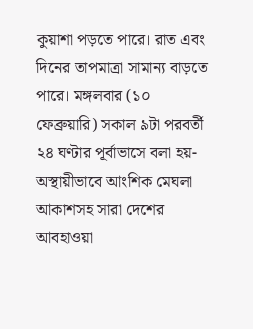কুয়াশা পড়তে পারে। রাত এবং দিনের তাপমাত্রা সামান্য বাড়তে পারে। মঙ্গলবার (১০ ফেব্রুয়ারি) সকাল ৯টা পরবর্তী ২৪ ঘণ্টার পূর্বাভাসে বলা হয়- অস্থায়ীভাবে আংশিক মেঘলা আকাশসহ সারা দেশের আবহাওয়া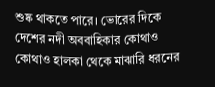শুষ্ক থাকতে পারে। ভোরের দিকে দেশের নদী অববাহিকার কোথাও কোথাও হালকা থেকে মাঝারি ধরনের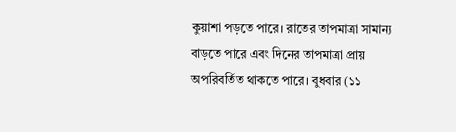কুয়াশা পড়তে পারে। রাতের তাপমাত্রা সামান্য বাড়তে পারে এবং দিনের তাপমাত্রা প্রায় অপরিবর্তিত থাকতে পারে। বুধবার (১১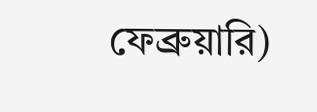ফেব্রুয়ারি)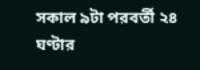সকাল ৯টা পরবর্তী ২৪ ঘণ্টার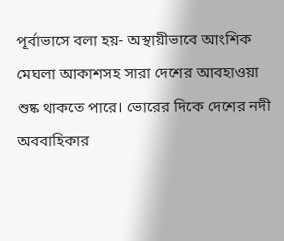পূর্বাভাসে বলা হয়- অস্থায়ীভাবে আংশিক মেঘলা আকাশসহ সারা দেশের আবহাওয়া শুষ্ক থাকতে পারে। ভোরের দিকে দেশের নদী অববাহিকার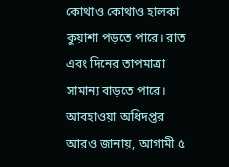কোথাও কোথাও হালকা কুয়াশা পড়তে পারে। রাত এবং দিনের তাপমাত্রা সামান্য বাড়তে পারে। আবহাওয়া অধিদপ্তর আরও জানায়, আগামী ৫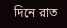দিনে রাত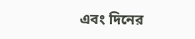এবং দিনের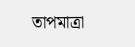তাপমাত্রা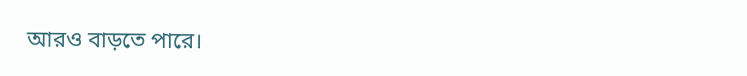আরও বাড়তে পারে।